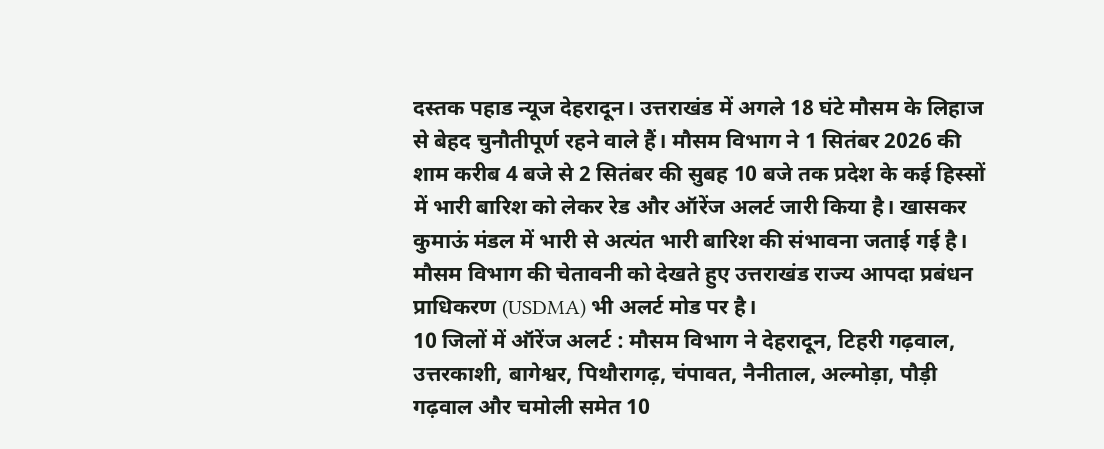दस्तक पहाड न्यूज देहरादून। उत्तराखंड में अगले 18 घंटे मौसम के लिहाज से बेहद चुनौतीपूर्ण रहने वाले हैं। मौसम विभाग ने 1 सितंबर 2026 की शाम करीब 4 बजे से 2 सितंबर की सुबह 10 बजे तक प्रदेश के कई हिस्सों में भारी बारिश को लेकर रेड और ऑरेंज अलर्ट जारी किया है। खासकर कुमाऊं मंडल में भारी से अत्यंत भारी बारिश की संभावना जताई गई है। मौसम विभाग की चेतावनी को देखते हुए उत्तराखंड राज्य आपदा प्रबंधन प्राधिकरण (USDMA) भी अलर्ट मोड पर है।
10 जिलों में ऑरेंज अलर्ट : मौसम विभाग ने देहरादून, टिहरी गढ़वाल, उत्तरकाशी, बागेश्वर, पिथौरागढ़, चंपावत, नैनीताल, अल्मोड़ा, पौड़ी गढ़वाल और चमोली समेत 10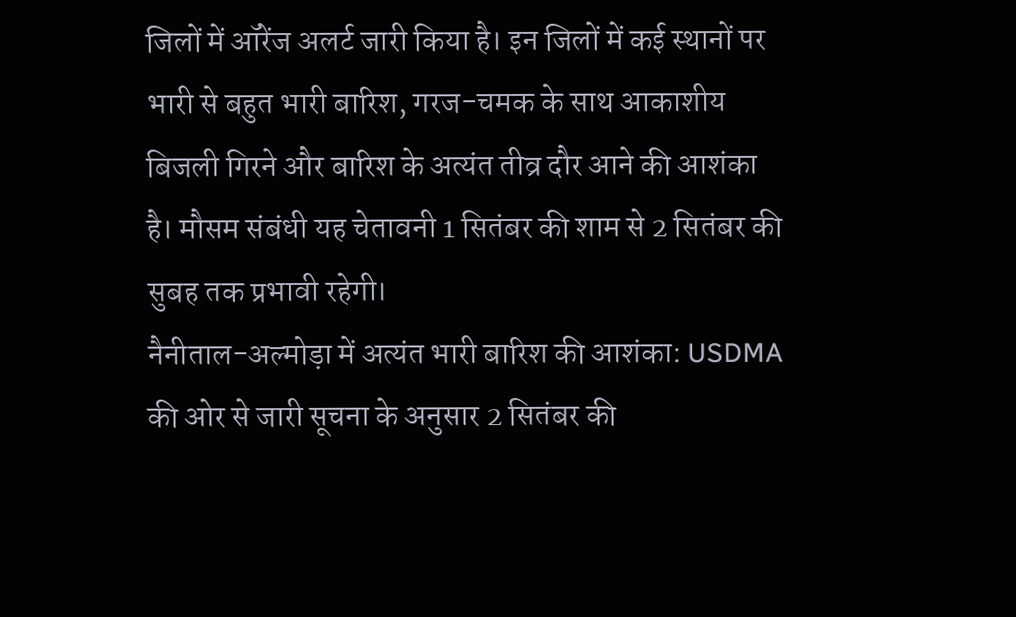जिलों में ऑरेंज अलर्ट जारी किया है। इन जिलों में कई स्थानों पर भारी से बहुत भारी बारिश, गरज-चमक के साथ आकाशीय बिजली गिरने और बारिश के अत्यंत तीव्र दौर आने की आशंका है। मौसम संबंधी यह चेतावनी 1 सितंबर की शाम से 2 सितंबर की सुबह तक प्रभावी रहेगी।
नैनीताल-अल्मोड़ा में अत्यंत भारी बारिश की आशंका: USDMA की ओर से जारी सूचना के अनुसार 2 सितंबर की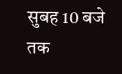सुबह 10 बजे तक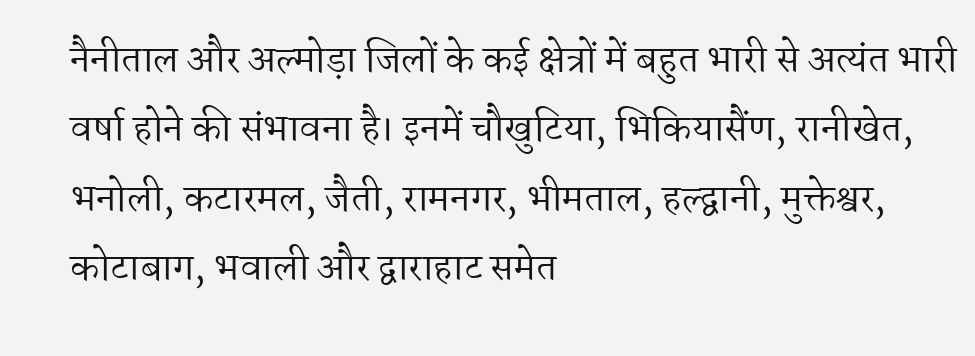नैनीताल और अल्मोड़ा जिलों के कई क्षेत्रों में बहुत भारी से अत्यंत भारी वर्षा होने की संभावना है। इनमें चौखुटिया, भिकियासैंण, रानीखेत, भनोली, कटारमल, जैती, रामनगर, भीमताल, हल्द्वानी, मुक्तेश्वर, कोटाबाग, भवाली और द्वाराहाट समेत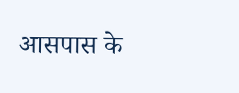आसपास के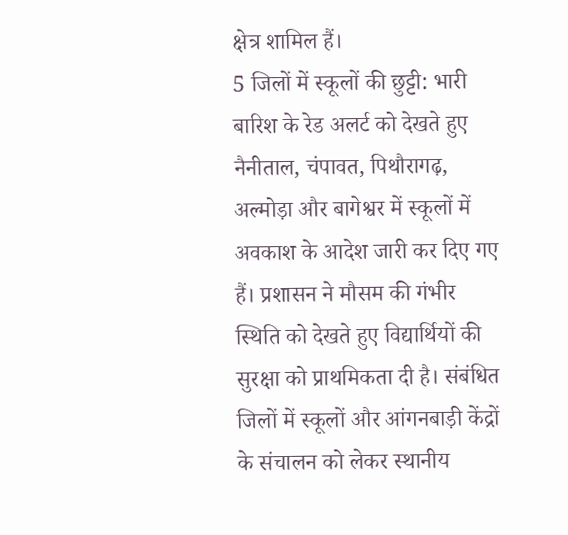क्षेत्र शामिल हैं।
5 जिलों में स्कूलों की छुट्टी: भारी बारिश के रेड अलर्ट को देखते हुए नैनीताल, चंपावत, पिथौरागढ़, अल्मोड़ा और बागेश्वर में स्कूलों में अवकाश के आदेश जारी कर दिए गए हैं। प्रशासन ने मौसम की गंभीर स्थिति को देखते हुए विद्यार्थियों की सुरक्षा को प्राथमिकता दी है। संबंधित जिलों में स्कूलों और आंगनबाड़ी केंद्रों के संचालन को लेकर स्थानीय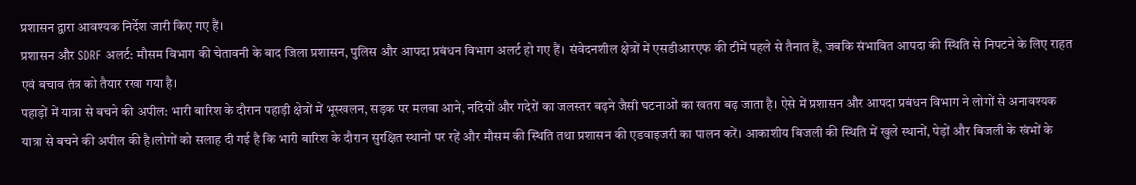प्रशासन द्वारा आवश्यक निर्देश जारी किए गए हैं।
प्रशासन और SDRF अलर्ट: मौसम विभाग की चेतावनी के बाद जिला प्रशासन, पुलिस और आपदा प्रबंधन विभाग अलर्ट हो गए हैं। संवेदनशील क्षेत्रों में एसडीआरएफ की टीमें पहले से तैनात हैं, जबकि संभावित आपदा की स्थिति से निपटने के लिए राहत एवं बचाव तंत्र को तैयार रखा गया है।
पहाड़ों में यात्रा से बचने की अपील: भारी बारिश के दौरान पहाड़ी क्षेत्रों में भूस्खलन, सड़क पर मलबा आने, नदियों और गदेरों का जलस्तर बढ़ने जैसी घटनाओं का खतरा बढ़ जाता है। ऐसे में प्रशासन और आपदा प्रबंधन विभाग ने लोगों से अनावश्यक यात्रा से बचने की अपील की है।लोगों को सलाह दी गई है कि भारी बारिश के दौरान सुरक्षित स्थानों पर रहें और मौसम की स्थिति तथा प्रशासन की एडवाइजरी का पालन करें। आकाशीय बिजली की स्थिति में खुले स्थानों, पेड़ों और बिजली के खंभों के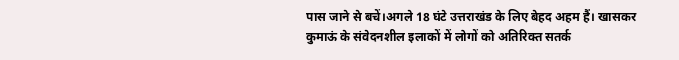पास जाने से बचें।अगले 18 घंटे उत्तराखंड के लिए बेहद अहम हैं। खासकर कुमाऊं के संवेदनशील इलाकों में लोगों को अतिरिक्त सतर्क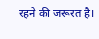रहने की जरूरत है।